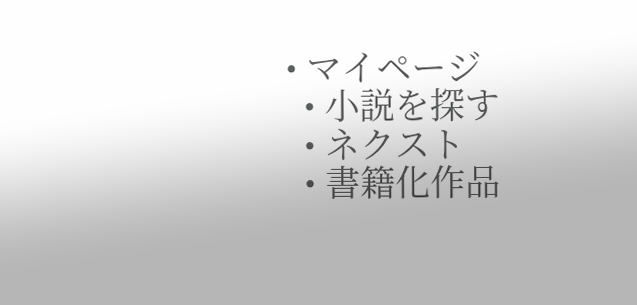• マイページ
  • 小説を探す
  • ネクスト
  • 書籍化作品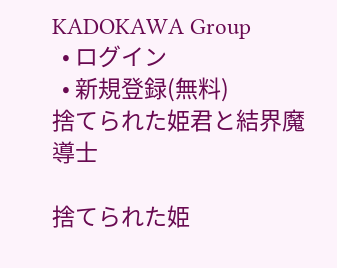KADOKAWA Group
  • ログイン
  • 新規登録(無料)
捨てられた姫君と結界魔導士

捨てられた姫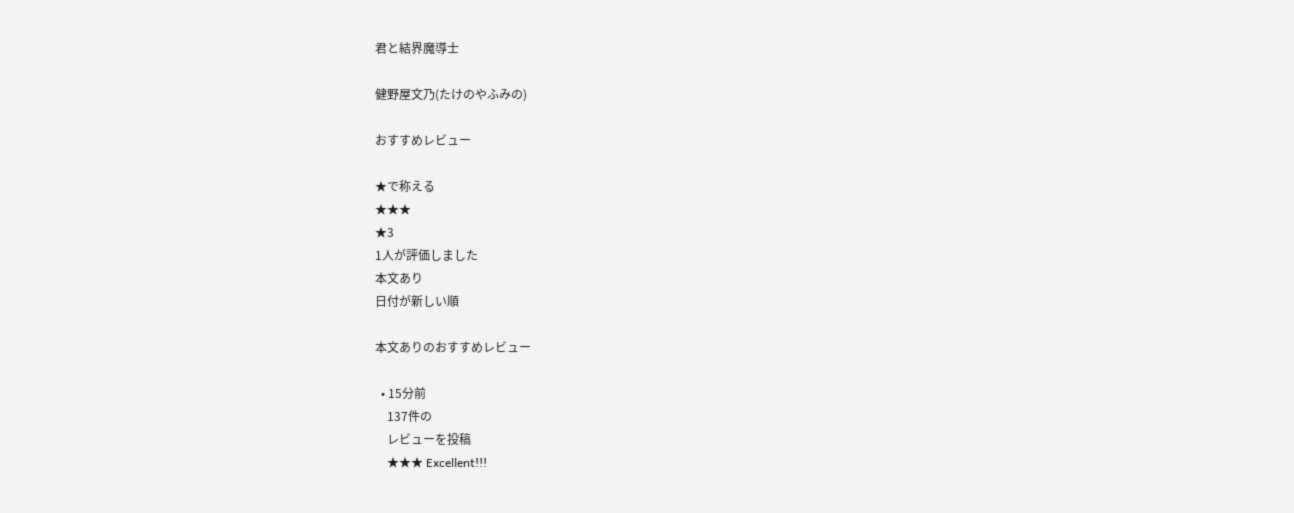君と結界魔導士

健野屋文乃(たけのやふみの)

おすすめレビュー

★で称える
★★★
★3
1人が評価しました
本文あり
日付が新しい順

本文ありのおすすめレビュー

  • 15分前
    137件の
    レビューを投稿
    ★★★ Excellent!!!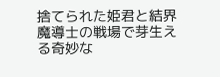捨てられた姫君と結界魔導士の戦場で芽生える奇妙な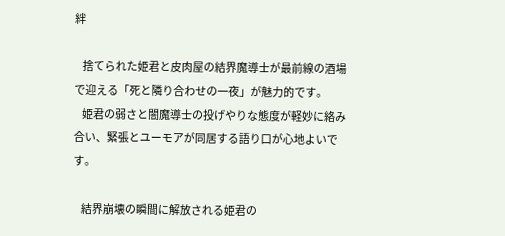絆

    捨てられた姫君と皮肉屋の結界魔導士が最前線の酒場で迎える「死と隣り合わせの一夜」が魅力的です。
    姫君の弱さと闇魔導士の投げやりな態度が軽妙に絡み合い、緊張とユーモアが同居する語り口が心地よいです。

    結界崩壊の瞬間に解放される姫君の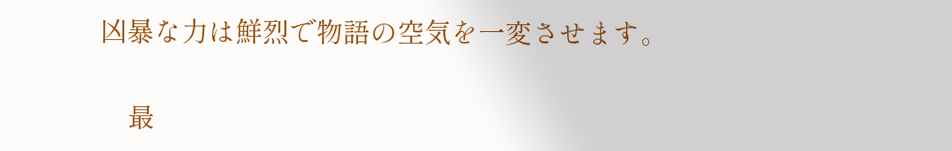凶暴な力は鮮烈で物語の空気を一変させます。

    最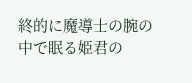終的に魔導士の腕の中で眠る姫君の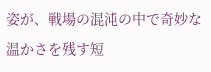姿が、戦場の混沌の中で奇妙な温かさを残す短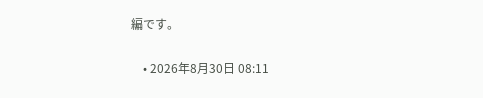編です。

    • 2026年8月30日 08:11